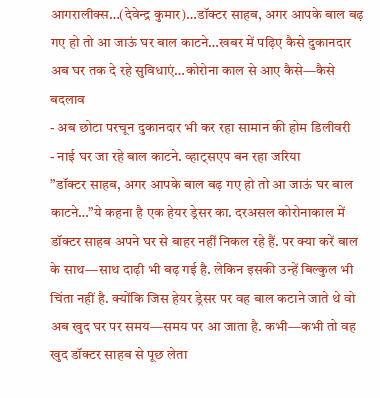आगरालीक्स…(देवेन्द्र कुमार)…डॉक्टर साहब, अगर आपके बाल बढ़ गए हो तो आ जाऊं घर बाल काटने…खबर में पढ़िए कैसे दुकानदार अब घर तक दे रहे सुविधाएं…कोरोना काल से आए कैसे—कैसे बदलाव
- अब छोटा परचून दुकानदार भी कर रहा सामान की होम डिलीवरी
- नाई घर जा रहे बाल काटने. व्हाट्सएप बन रहा जरिया
”डॉक्टर साहब, अगर आपके बाल बढ़ गए हो तो आ जाऊं घर बाल काटने…”ये कहना है एक हेयर ड्रेसर का. दरअसल कोरोनाकाल में डॉक्टर साहब अपने घर से बाहर नहीं निकल रहे हैं. पर क्या करें बाल के साथ—साथ दाढ़ी भी बढ़ गई है. लेकिन इसकी उन्हें बिल्कुल भी चिंता नहीं है. क्योंकि जिस हेयर ड्रेसर पर वह बाल कटाने जाते थे वो अब खुद घर पर समय—समय पर आ जाता है. कभी—कभी तो वह खुद डॉक्टर साहब से पूछ लेता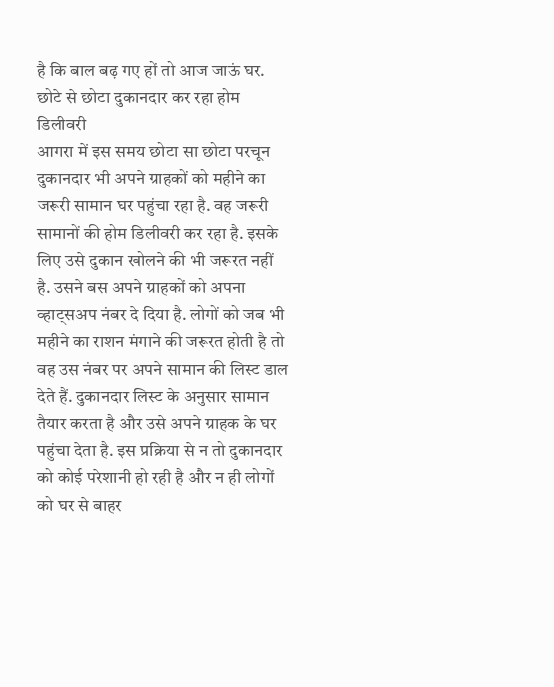है कि बाल बढ़ गए हों तो आज जाऊं घर.
छोटे से छोटा दुकानदार कर रहा होम डिलीवरी
आगरा में इस समय छोटा सा छोटा परचून दुकानदार भी अपने ग्राहकों को महीने का जरूरी सामान घर पहुंचा रहा है. वह जरूरी सामानों की होम डिलीवरी कर रहा है. इसके लिए उसे दुकान खोलने की भी जरूरत नहीं है. उसने बस अपने ग्राहकों को अपना व्हाट्सअप नंबर दे दिया है. लोगों को जब भी महीने का राशन मंगाने की जरूरत होती है तो वह उस नंबर पर अपने सामान की लिस्ट डाल देते हैं. दुकानदार लिस्ट के अनुसार सामान तैयार करता है और उसे अपने ग्राहक के घर पहुंचा देता है. इस प्रक्रिया से न तो दुकानदार को कोई परेशानी हो रही है और न ही लोगों को घर से बाहर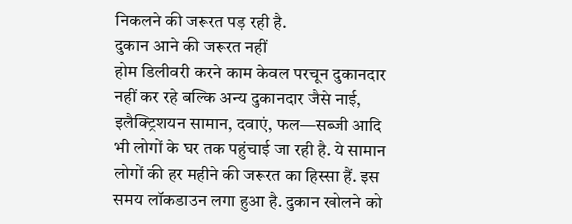निकलने की जरूरत पड़ रही है.
दुकान आने की जरूरत नहीं
होम डिलीवरी करने काम केवल परचून दुकानदार नहीं कर रहे बल्कि अन्य दुकानदार जैसे नाई, इलैक्ट्रिशयन सामान, दवाएं, फल—सब्जी आदि भी लोगों के घर तक पहुंचाई जा रही है. ये सामान लोगों की हर महीने की जरूरत का हिस्सा हैं. इस समय लॉकडाउन लगा हुआ है. दुकान खोलने को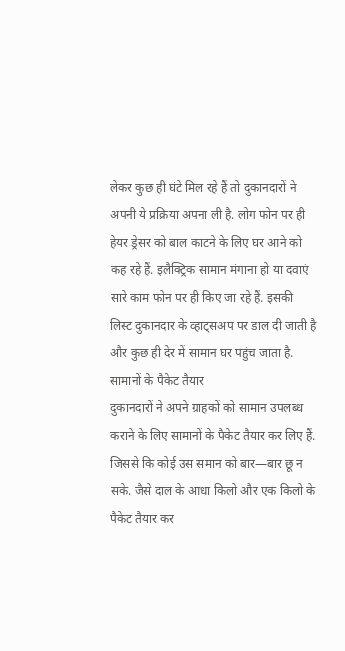लेकर कुछ ही घंटे मिल रहे हैं तो दुकानदारों ने अपनी ये प्रक्रिया अपना ली है. लोग फोन पर ही हेयर ड्रेसर को बाल काटने के लिए घर आने को कह रहे हैं. इलैक्ट्रिक सामान मंगाना हो या दवाएं सारे काम फोन पर ही किए जा रहे हैं. इसकी लिस्ट दुकानदार के व्हाट्सअप पर डाल दी जाती है और कुछ ही देर में सामान घर पहुंच जाता है.
सामानों के पैकेट तैयार
दुकानदारों ने अपने ग्राहकों को सामान उपलब्ध कराने के लिए सामानों के पैकेट तैयार कर लिए हैं. जिससे कि कोई उस समान को बार—बार छू न सके. जैसे दाल के आधा किलो और एक किलो के पैकेट तैयार कर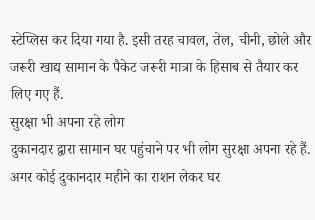स्टेप्लिस कर दिया गया है. इसी तरह चावल, तेल, चीनी, छोले और जरूरी खाद्य सामान के पैकेट जरूरी मात्रा के हिसाब से तैयार कर लिए गए हैं.
सुरक्षा भी अपना रहे लोग
दुकानदार द्वारा सामान घर पहुंचाने पर भी लोग सुरक्षा अपना रहे हैं. अगर कोई दुकानदार महीने का राशन लेकर घर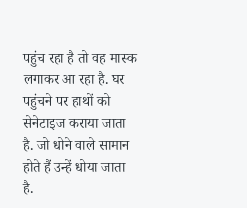पहुंच रहा है तो वह मास्क लगाकर आ रहा है. घर पहुंचने पर हाथों को सेनेटाइज कराया जाता है. जो धोने वाले सामान होते हैं उन्हें धोया जाता है.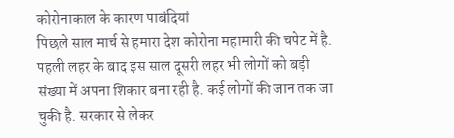कोरोनाकाल के कारण पाबंदियां
पिछले साल मार्च से हमारा देश कोरोना महामारी की चपेट में है. पहली लहर के बाद इस साल दूसरी लहर भी लोगों को बड़ी संख्या में अपना शिकार बना रही है. कई लोगों की जान तक जा चुकी है. सरकार से लेकर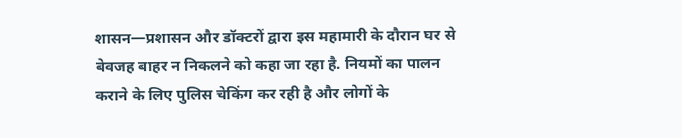शासन—प्रशासन और डॉक्टरों द्वारा इस महामारी के दौरान घर से बेवजह बाहर न निकलने को कहा जा रहा है. नियमों का पालन कराने के लिए पुलिस चेकिंग कर रही है और लोगों के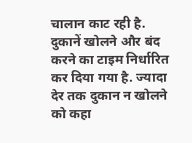चालान काट रही है. दुकानें खोलने और बंद करने का टाइम निर्धारित कर दिया गया है. ज्यादा देर तक दुकान न खोलने को कहा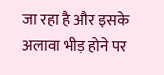जा रहा है और इसके अलावा भीड़ होने पर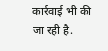कार्रवाई भी की जा रही है.